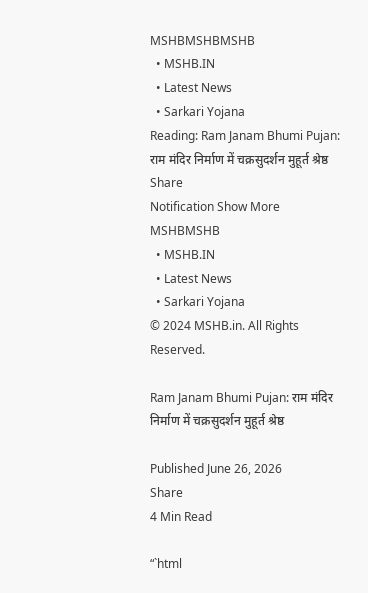MSHBMSHBMSHB
  • MSHB.IN
  • Latest News
  • Sarkari Yojana
Reading: Ram Janam Bhumi Pujan: राम मंदिर निर्माण में चक्रसुदर्शन मुहूर्त श्रेष्ठ
Share
Notification Show More
MSHBMSHB
  • MSHB.IN
  • Latest News
  • Sarkari Yojana
© 2024 MSHB.in. All Rights Reserved.

Ram Janam Bhumi Pujan: राम मंदिर निर्माण में चक्रसुदर्शन मुहूर्त श्रेष्ठ

Published June 26, 2026
Share
4 Min Read

“`html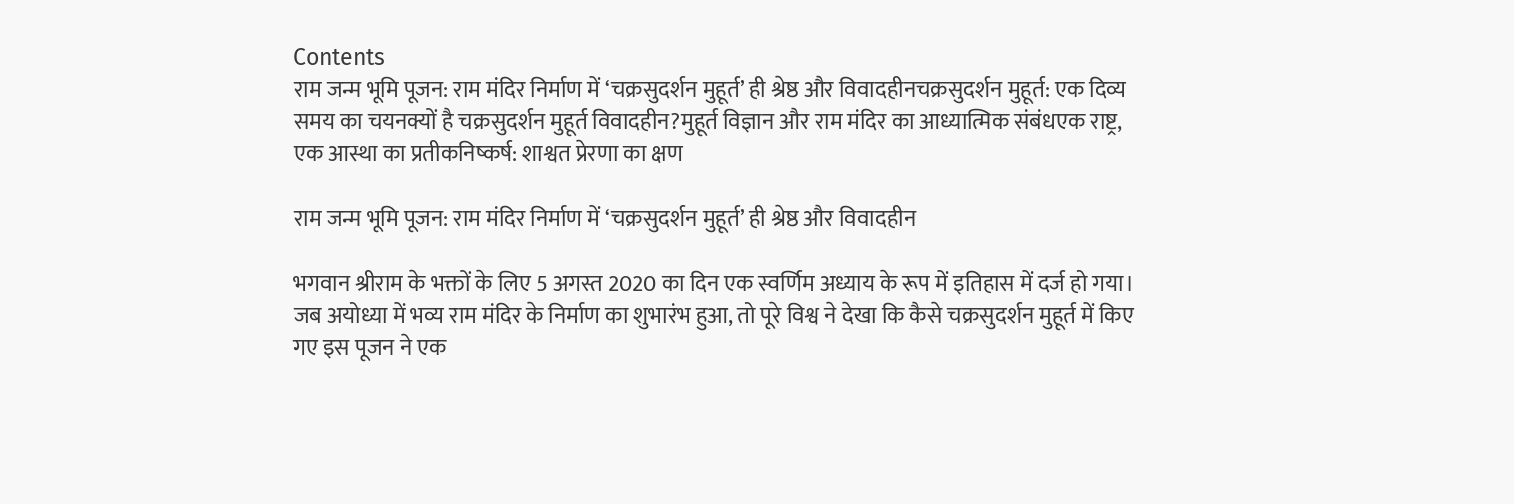Contents
राम जन्म भूमि पूजन: राम मंदिर निर्माण में ‘चक्रसुदर्शन मुहूर्त’ ही श्रेष्ठ और विवादहीनचक्रसुदर्शन मुहूर्त: एक दिव्य समय का चयनक्यों है चक्रसुदर्शन मुहूर्त विवादहीन?मुहूर्त विज्ञान और राम मंदिर का आध्यात्मिक संबंधएक राष्ट्र, एक आस्था का प्रतीकनिष्कर्ष: शाश्वत प्रेरणा का क्षण

राम जन्म भूमि पूजन: राम मंदिर निर्माण में ‘चक्रसुदर्शन मुहूर्त’ ही श्रेष्ठ और विवादहीन

भगवान श्रीराम के भक्तों के लिए 5 अगस्त 2020 का दिन एक स्वर्णिम अध्याय के रूप में इतिहास में दर्ज हो गया। जब अयोध्या में भव्य राम मंदिर के निर्माण का शुभारंभ हुआ, तो पूरे विश्व ने देखा कि कैसे चक्रसुदर्शन मुहूर्त में किए गए इस पूजन ने एक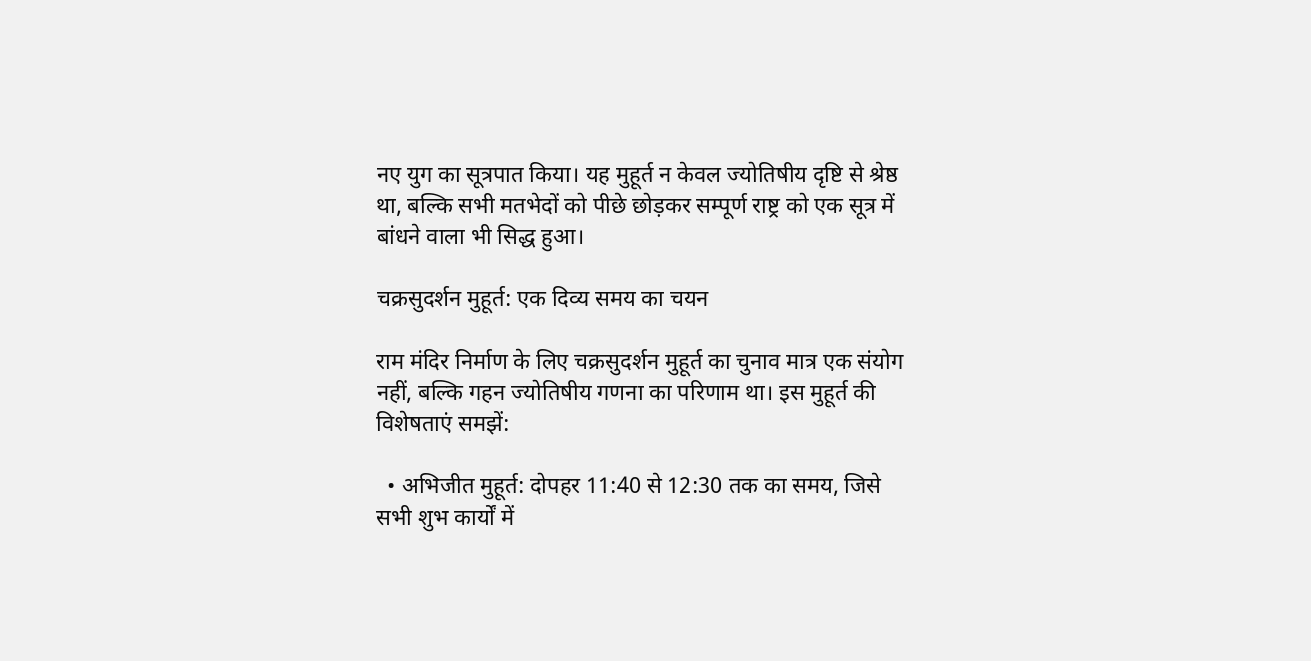नए युग का सूत्रपात किया। यह मुहूर्त न केवल ज्योतिषीय दृष्टि से श्रेष्ठ था, बल्कि सभी मतभेदों को पीछे छोड़कर सम्पूर्ण राष्ट्र को एक सूत्र में बांधने वाला भी सिद्ध हुआ।

चक्रसुदर्शन मुहूर्त: एक दिव्य समय का चयन

राम मंदिर निर्माण के लिए चक्रसुदर्शन मुहूर्त का चुनाव मात्र एक संयोग नहीं, बल्कि गहन ज्योतिषीय गणना का परिणाम था। इस मुहूर्त की विशेषताएं समझें:

  • अभिजीत मुहूर्त: दोपहर 11:40 से 12:30 तक का समय, जिसे सभी शुभ कार्यों में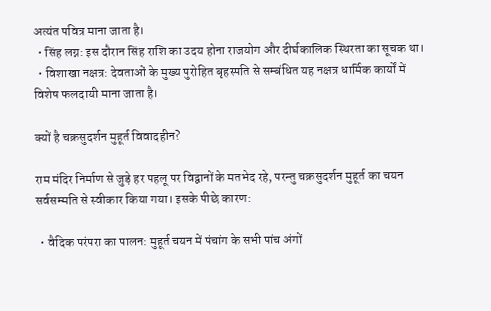अत्यंत पवित्र माना जाता है।
  • सिंह लग्न: इस दौरान सिंह राशि का उदय होना राजयोग और दीर्घकालिक स्थिरता का सूचक था।
  • विशाखा नक्षत्र: देवताओं के मुख्य पुरोहित बृहस्पति से सम्बंधित यह नक्षत्र धार्मिक कार्यों में विशेष फलदायी माना जाता है।

क्यों है चक्रसुदर्शन मुहूर्त विवादहीन?

राम मंदिर निर्माण से जुड़े हर पहलू पर विद्वानों के मतभेद रहे, परन्तु चक्रसुदर्शन मुहूर्त का चयन सर्वसम्मति से स्वीकार किया गया। इसके पीछे कारण:

  • वैदिक परंपरा का पालन: मुहूर्त चयन में पंचांग के सभी पांच अंगों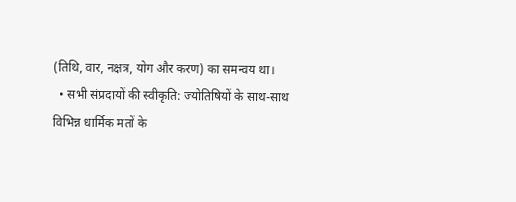(तिथि, वार, नक्षत्र, योग और करण) का समन्वय था।
  • सभी संप्रदायों की स्वीकृति: ज्योतिषियों के साथ-साथ विभिन्न धार्मिक मतों के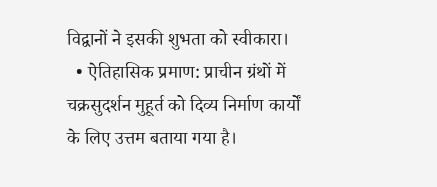विद्वानों ने इसकी शुभता को स्वीकारा।
  • ऐतिहासिक प्रमाण: प्राचीन ग्रंथों में चक्रसुदर्शन मुहूर्त को दिव्य निर्माण कार्यों के लिए उत्तम बताया गया है।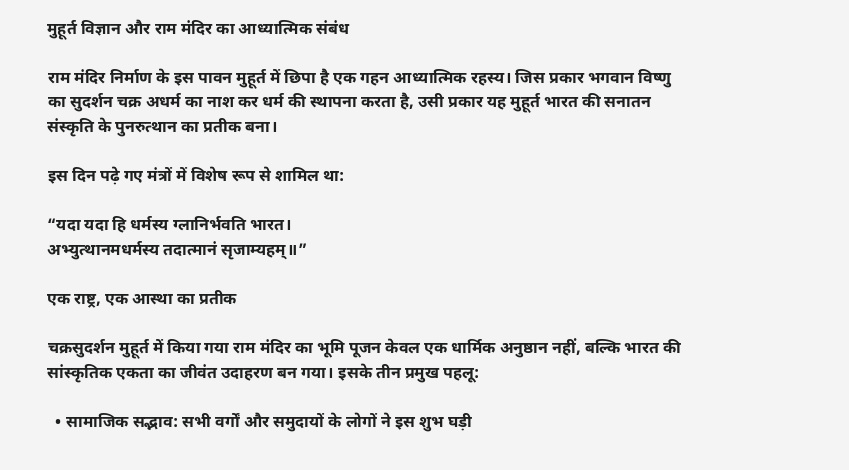मुहूर्त विज्ञान और राम मंदिर का आध्यात्मिक संबंध

राम मंदिर निर्माण के इस पावन मुहूर्त में छिपा है एक गहन आध्यात्मिक रहस्य। जिस प्रकार भगवान विष्णु का सुदर्शन चक्र अधर्म का नाश कर धर्म की स्थापना करता है, उसी प्रकार यह मुहूर्त भारत की सनातन संस्कृति के पुनरुत्थान का प्रतीक बना।

इस दिन पढ़े गए मंत्रों में विशेष रूप से शामिल था:

“यदा यदा हि धर्मस्य ग्लानिर्भवति भारत।
अभ्युत्थानमधर्मस्य तदात्मानं सृजाम्यहम्॥”

एक राष्ट्र, एक आस्था का प्रतीक

चक्रसुदर्शन मुहूर्त में किया गया राम मंदिर का भूमि पूजन केवल एक धार्मिक अनुष्ठान नहीं, बल्कि भारत की सांस्कृतिक एकता का जीवंत उदाहरण बन गया। इसके तीन प्रमुख पहलू:

  • सामाजिक सद्भाव: सभी वर्गों और समुदायों के लोगों ने इस शुभ घड़ी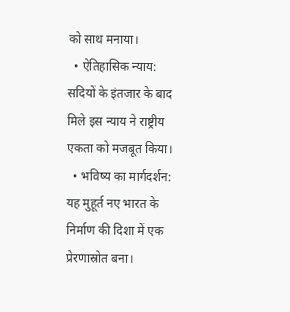को साथ मनाया।
  • ऐतिहासिक न्याय: सदियों के इंतजार के बाद मिले इस न्याय ने राष्ट्रीय एकता को मजबूत किया।
  • भविष्य का मार्गदर्शन: यह मुहूर्त नए भारत के निर्माण की दिशा में एक प्रेरणास्रोत बना।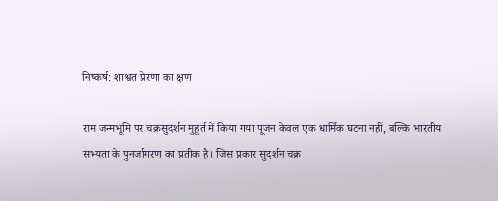निष्कर्ष: शाश्वत प्रेरणा का क्षण

राम जन्मभूमि पर चक्रसुदर्शन मुहूर्त में किया गया पूजन केवल एक धार्मिक घटना नहीं, बल्कि भारतीय सभ्यता के पुनर्जागरण का प्रतीक है। जिस प्रकार सुदर्शन चक्र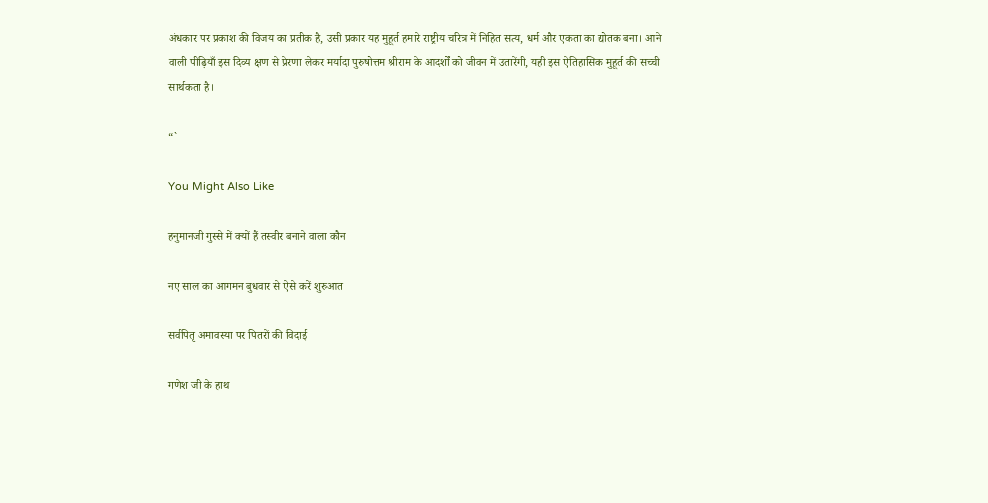अंधकार पर प्रकाश की विजय का प्रतीक है, उसी प्रकार यह मुहूर्त हमारे राष्ट्रीय चरित्र में निहित सत्य, धर्म और एकता का द्योतक बना। आने वाली पीढ़ियाँ इस दिव्य क्षण से प्रेरणा लेकर मर्यादा पुरुषोत्तम श्रीराम के आदर्शों को जीवन में उतारेंगी, यही इस ऐतिहासिक मुहूर्त की सच्ची सार्थकता है।

“`

You Might Also Like

हनुमानजी गुस्से में क्यों हैं तस्वीर बनाने वाला कौन

नए साल का आगमन बुधवार से ऐसे करें शुरुआत

सर्वपितृ अमावस्या पर पितरों की विदाई

गणेश जी के हाथ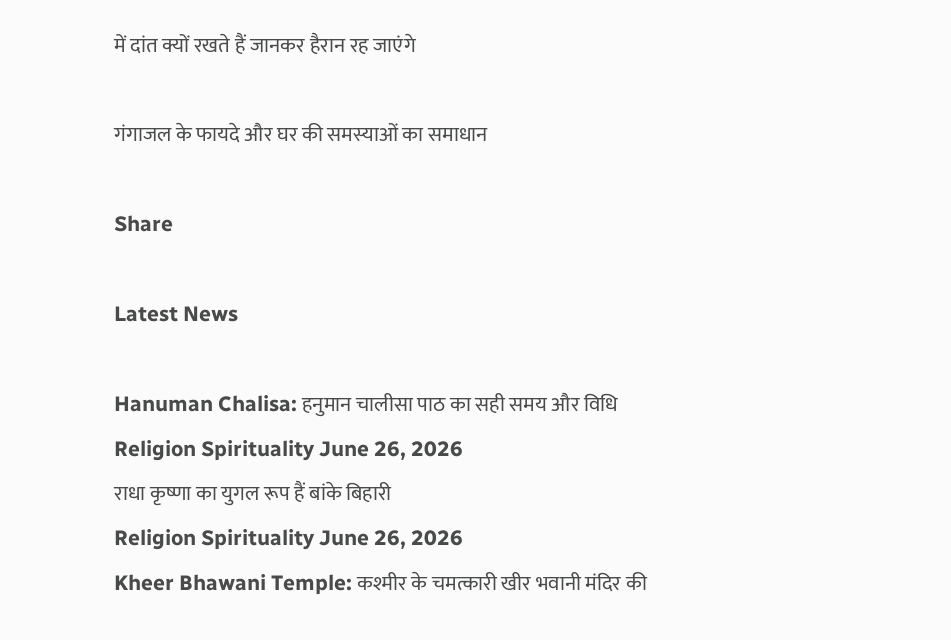में दांत क्यों रखते हैं जानकर हैरान रह जाएंगे

गंगाजल के फायदे और घर की समस्याओं का समाधान

Share

Latest News

Hanuman Chalisa: हनुमान चालीसा पाठ का सही समय और विधि
Religion Spirituality June 26, 2026
राधा कृष्णा का युगल रूप हैं बांके बिहारी
Religion Spirituality June 26, 2026
Kheer Bhawani Temple: कश्मीर के चमत्कारी खीर भवानी मंदिर की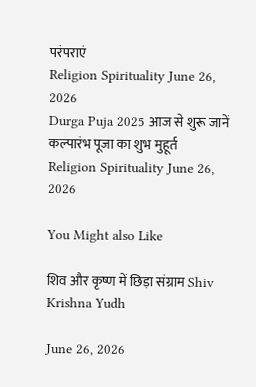परंपराएं
Religion Spirituality June 26, 2026
Durga Puja 2025 आज से शुरू जानें कल्पारंभ पूजा का शुभ मुहूर्त
Religion Spirituality June 26, 2026

You Might also Like

शिव और कृष्ण में छिड़ा संग्राम Shiv Krishna Yudh

June 26, 2026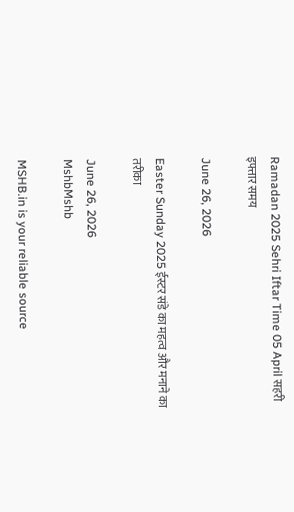Ramadan 2025 Sehri Iftar Time 05 April सहरी इफ्तार समय

June 26, 2026

Easter Sunday 2025 ईस्टर संडे का महत्व और मनाने का तरीका

June 26, 2026
MshbMshb

MSHB.in is your reliable source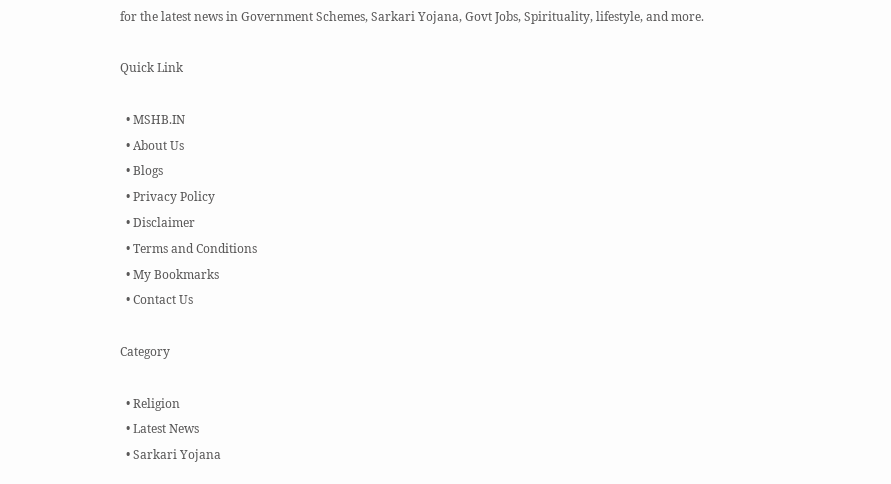for the latest news in Government Schemes, Sarkari Yojana, Govt Jobs, Spirituality, lifestyle, and more.

Quick Link

  • MSHB.IN
  • About Us
  • Blogs
  • Privacy Policy
  • Disclaimer
  • Terms and Conditions
  • My Bookmarks
  • Contact Us

Category

  • Religion
  • Latest News
  • Sarkari Yojana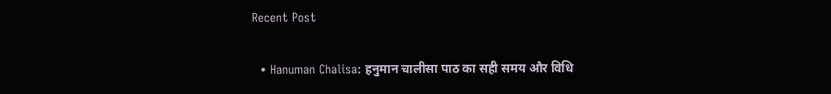Recent Post

  • Hanuman Chalisa: हनुमान चालीसा पाठ का सही समय और विधि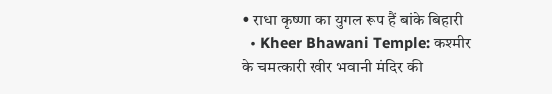• राधा कृष्णा का युगल रूप हैं बांके बिहारी
  • Kheer Bhawani Temple: कश्मीर के चमत्कारी खीर भवानी मंदिर की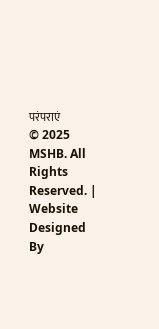परंपराएं
© 2025 MSHB. All Rights Reserved. | Website Designed By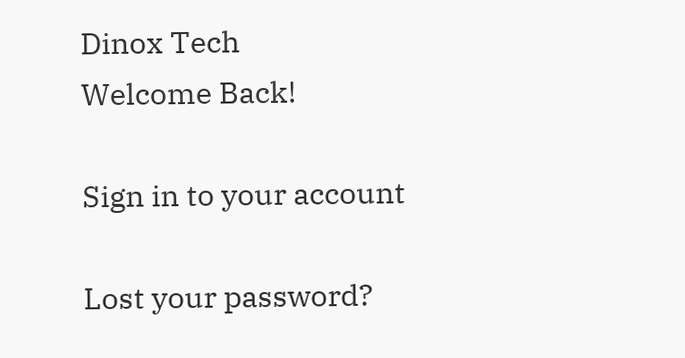Dinox Tech
Welcome Back!

Sign in to your account

Lost your password?